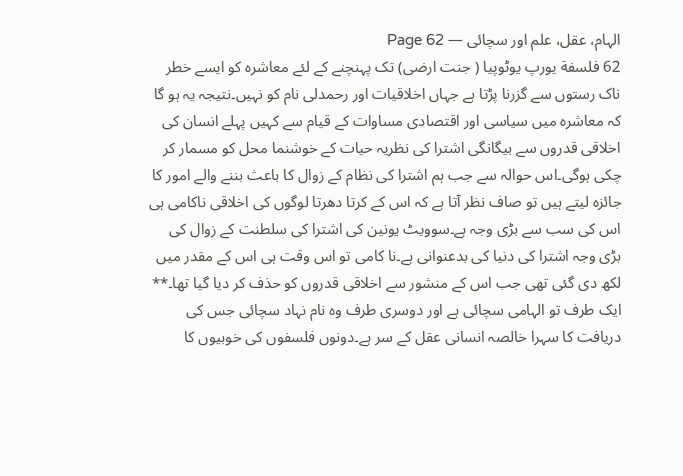الہام، عقل، علم اور سچائی — Page 62
62 فلسفة یورپ یوٹوپیا ( جنت ارضی) تک پہنچنے کے لئے معاشرہ کو ایسے خطر ناک رستوں سے گزرنا پڑتا ہے جہاں اخلاقیات اور رحمدلی نام کو نہیں۔نتیجہ یہ ہو گا کہ معاشرہ میں سیاسی اور اقتصادی مساوات کے قیام سے کہیں پہلے انسان کی اخلاقی قدروں سے بیگانگی اشترا کی نظریہ حیات کے خوشنما محل کو مسمار کر چکی ہوگی۔اس حوالہ سے جب ہم اشترا کی نظام کے زوال کا باعث بننے والے امور کا جائزہ لیتے ہیں تو صاف نظر آتا ہے کہ اس کے کرتا دھرتا لوگوں کی اخلاقی ناکامی ہی اس کی سب سے بڑی وجہ ہے۔سوویٹ یونین کی اشترا کی سلطنت کے زوال کی بڑی وجہ اشترا کی دنیا کی بدعنوانی ہے۔نا کامی تو اس وقت ہی اس کے مقدر میں لکھ دی گئی تھی جب اس کے منشور سے اخلاقی قدروں کو حذف کر دیا گیا تھا۔** ایک طرف تو الہامی سچائی ہے اور دوسری طرف وہ نام نہاد سچائی جس کی دریافت کا سہرا خالصہ انسانی عقل کے سر ہے۔دونوں فلسفوں کی خوبیوں کا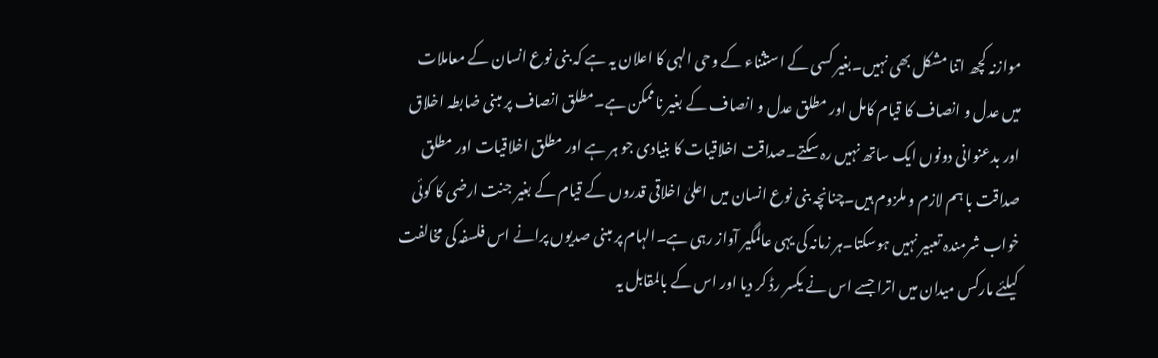موازنہ کچھ اتنا مشکل بھی نہیں۔بغیر کسی کے استثناء کے وحی الہی کا اعلان یہ ہے کہ بنی نوع انسان کے معاملات میں عدل و انصاف کا قیام کامل اور مطلق عدل و انصاف کے بغیر ناممکن ہے۔مطلق انصاف پر مبنی ضابطہ اخلاق اور بدعنوانی دونوں ایک ساتھ نہیں رہ سکتے۔صداقت اخلاقیات کا بنیادی جو ہر ہے اور مطلق اخلاقیات اور مطلق صداقت با ہم لازم و ملزوم ہیں۔چنانچہ بنی نوع انسان میں اعلیٰ اخلاقی قدروں کے قیام کے بغیر جنت ارضی کا کوئی خواب شرمندہ تعبیر نہیں ہوسکتا۔ہر زمانہ کی یہی عالمگیر آواز رہی ہے۔الہام پر مبنی صدیوں پرانے اس فلسفہ کی مخالفت کیلئے مارکس میدان میں اترا جسے اس نے یکسر رڈ کر دیا اور اس کے بالمقابل یہ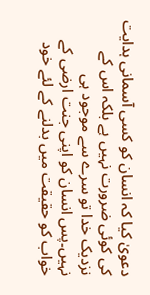دعویٰ کیا کہ انسان کو کسی آسمانی ہدایت کی کوئی ضرورت نہیں ہے بلکہ اس کے نزدیک خدا تو سرے سے موجود ہی نہیں۔پس انسان کو اپنی جنت ارضی کے خواب کو حقیقت میں بدلنے کے لئے خود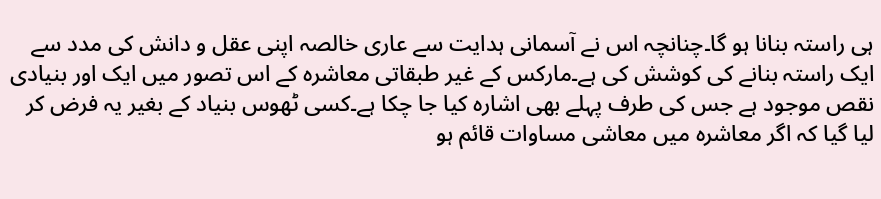ہی راستہ بنانا ہو گا۔چنانچہ اس نے آسمانی ہدایت سے عاری خالصہ اپنی عقل و دانش کی مدد سے ایک راستہ بنانے کی کوشش کی ہے۔مارکس کے غیر طبقاتی معاشرہ کے اس تصور میں ایک اور بنیادی نقص موجود ہے جس کی طرف پہلے بھی اشارہ کیا جا چکا ہے۔کسی ٹھوس بنیاد کے بغیر یہ فرض کر لیا گیا کہ اگر معاشرہ میں معاشی مساوات قائم ہو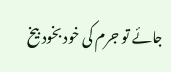جائے تو جرم کی خود بخود بیخ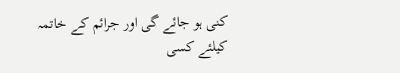کنی ہو جائے گی اور جرائم کے خاتمہ کیلئے کسی